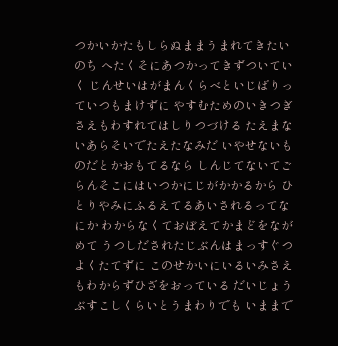つかいかたもしらぬままうまれてきたいのち へたくそにあつかってきずついていく じんせいはがまんくらべといじばりっていつもまけずに やすむためのいきつぎさえもわすれてはしりつづける たえまないあらそいでたえたなみだ いやせないものだとかおもてるなら しんじてないてごらんそこにはいつかにじがかかるから ひとりやみにふるえてるあいされるってなにか わからなくておぼえてかまどをながめて うつしだされたじぶんはまっすぐつよくたてずに このせかいにいるいみさえもわからずひざをおっている だいじょうぶすこしくらいとうまわりでも いままで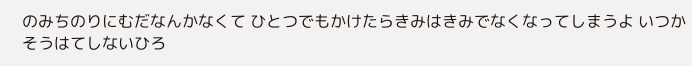のみちのりにむだなんかなくて ひとつでもかけたらきみはきみでなくなってしまうよ いつかそうはてしないひろ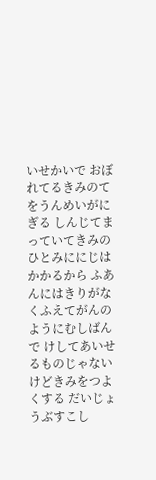いせかいで おぼれてるきみのてをうんめいがにぎる しんじてまっていてきみのひとみににじはかかるから ふあんにはきりがなくふえてがんのようにむしばんで けしてあいせるものじゃないけどきみをつよくする だいじょうぶすこし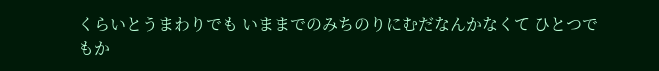くらいとうまわりでも いままでのみちのりにむだなんかなくて ひとつでもか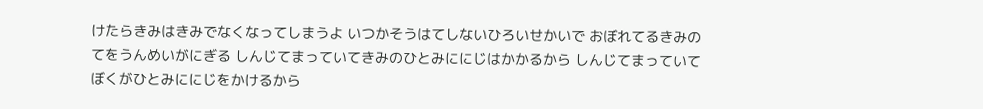けたらきみはきみでなくなってしまうよ いつかそうはてしないひろいせかいで おぼれてるきみのてをうんめいがにぎる しんじてまっていてきみのひとみににじはかかるから しんじてまっていてぼくがひとみににじをかけるから